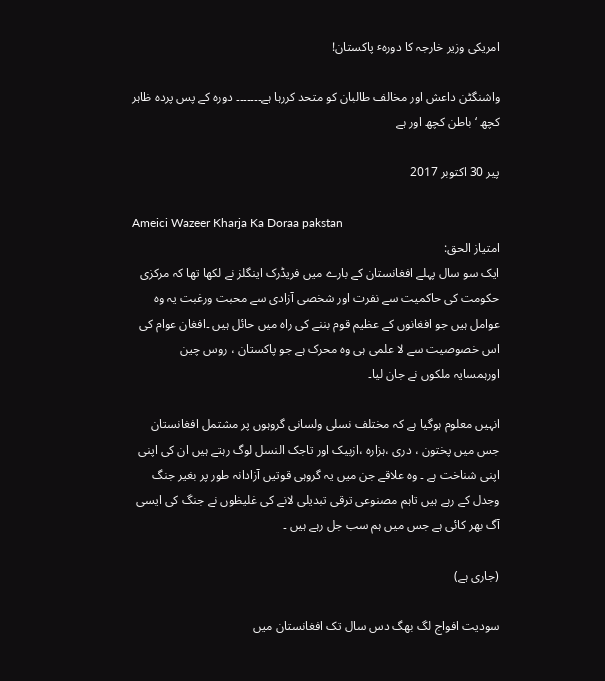امریکی وزیر خارجہ کا دورہٴ پاکستان!

واشنگٹن داعش اور مخالف طالبان کو متحد کررہا ہے۔۔۔۔۔۔۔ دورہ کے پس پردہ ظاہر کچھ ‘ باطن کچھ اور ہے

پیر 30 اکتوبر 2017

Ameici Wazeer Kharja Ka Doraa pakstan
امتیاز الحق:
ایک سو سال پہلے افغانستان کے بارے میں فریڈرک اینگلز نے لکھا تھا کہ مرکزی حکومت کی حاکمیت سے نفرت اور شخصی آزادی سے محبت ورغبت یہ وہ عوامل ہیں جو افغانوں کے عظیم قوم بننے کی راہ میں حائل ہیں ۔افغان عوام کی اس خصوصیت سے لا علمی ہی وہ محرک ہے جو پاکستان ، روس چین اورہمسایہ ملکوں نے جان لیا۔

انہیں معلوم ہوگیا ہے کہ مختلف نسلی ولسانی گروہوں پر مشتمل افغانستان جس میں پختون ، دری ،ہزارہ ،ازبیک اور تاجک النسل لوگ رہتے ہیں ان کی اپنی اپنی شناخت ہے ۔ وہ علاقے جن میں یہ گروہی قوتیں آزادانہ طور پر بغیر جنگ وجدل کے رہے ہیں تاہم مصنوعی ترقی تبدیلی لانے کی غلیظوں نے جنگ کی ایسی آگ بھر کائی ہے جس میں ہم سب جل رہے ہیں ۔

(جاری ہے)

سودیت افواج لگ بھگ دس سال تک افغانستان میں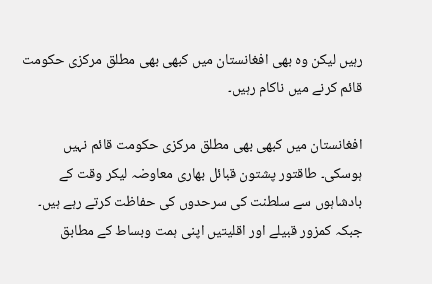رہیں لیکن وہ بھی افغانستان میں کبھی بھی مطلق مرکزی حکومت قائم کرنے میں ناکام رہیں۔

افغانستان میں کبھی بھی مطلق مرکزی حکومت قائم نہیں ہوسکی۔ طاقتور پشتون قبائل بھاری معاوضہ لیکر وقت کے بادشاہوں سے سلطنت کی سرحدوں کی حفاظت کرتے رہے ہیں۔ جبکہ کمزور قبیلے اور اقلیتیں اپنی ہمت وبساط کے مطابق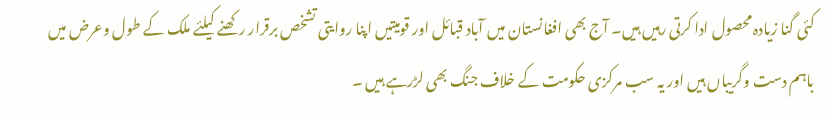کئی گنا زیادہ محصول ادا کرتی رہیں ہیں۔ آج بھی افغانستان میں آباد قبائل اور قومیتیں اپنا روایتی تشخص برقرار رکھنے کیلئے ملک کے طول وعرض میں باہم دست وگریباں ہیں اور یہ سب مرکزی حکومت کے خلاف جنگ بھی لڑرہے ہیں ۔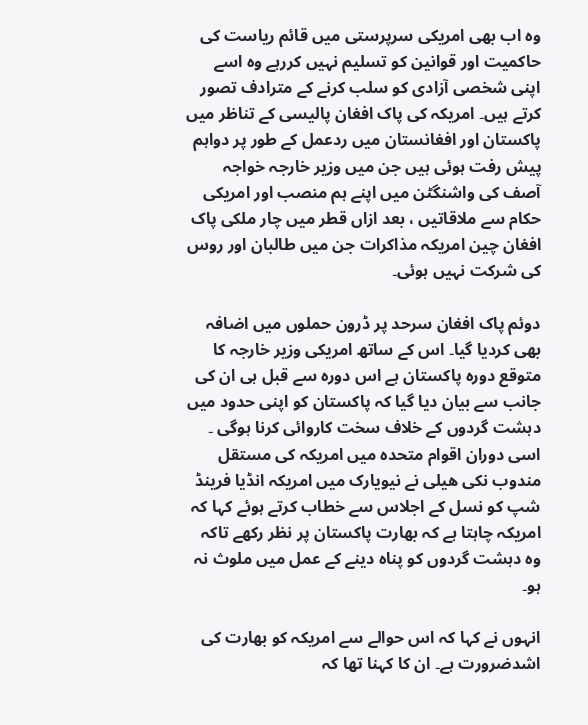وہ اب بھی امریکی سرپرستی میں قائم ریاست کی حاکمیت اور قوانین کو تسلیم نہیں کررہے وہ اسے اپنی شخصی آزادی کو سلب کرنے کے مترادف تصور کرتے ہیں۔ امریکہ کی پاک افغان پالیسی کے تناظر میں پاکستان اور افغانستان میں ردعمل کے طور پر دواہم پیش رفت ہوئی ہیں جن میں وزیر خارجہ خواجہ آصف کی واشنگٹن میں اپنے ہم منصب اور امریکی حکام سے ملاقاتیں ، بعد ازاں قطر میں چار ملکی پاک افغان چین امریکہ مذاکرات جن میں طالبان اور روس کی شرکت نہیں ہوئی۔

دوئم پاک افغان سرحد پر ڈرون حملوں میں اضافہ بھی کردیا گیا۔ اس کے ساتھ امریکی وزیر خارجہ کا متوقع دورہ پاکستان ہے اس دورہ سے قبل ہی ان کی جانب سے بیان دیا گیا کہ پاکستان کو اپنی حدود میں دہشت گردوں کے خلاف سخت کاروائی کرنا ہوگی ۔ اسی دوران اقوام متحدہ میں امریکہ کی مستقل مندوب نکی ھیلی نے نیویارک میں امریکہ انڈیا فرینڈ شپ کو نسل کے اجلاس سے خطاب کرتے ہوئے کہا کہ امریکہ چاہتا ہے کہ بھارت پاکستان پر نظر رکھے تاکہ وہ دہشت گردوں کو پناہ دینے کے عمل میں ملوث نہ ہو۔

انہوں نے کہا کہ اس حوالے سے امریکہ کو بھارت کی اشدضرورت ہے۔ ان کا کہنا تھا کہ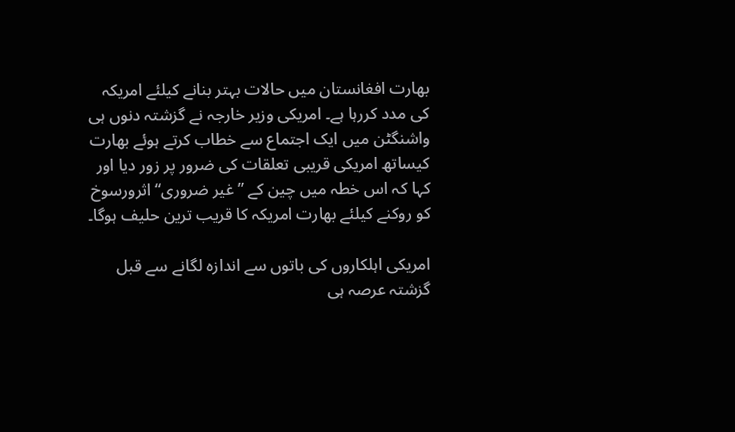بھارت افغانستان میں حالات بہتر بنانے کیلئے امریکہ کی مدد کررہا ہے۔ امریکی وزیر خارجہ نے گزشتہ دنوں ہی واشنگٹن میں ایک اجتماع سے خطاب کرتے ہوئے بھارت کیساتھ امریکی قریبی تعلقات کی ضرور پر زور دیا اور کہا کہ اس خطہ میں چین کے ”غیر ضروری“ اثرورسوخ کو روکنے کیلئے بھارت امریکہ کا قریب ترین حلیف ہوگا۔

امریکی اہلکاروں کی باتوں سے اندازہ لگانے سے قبل گزشتہ عرصہ ہی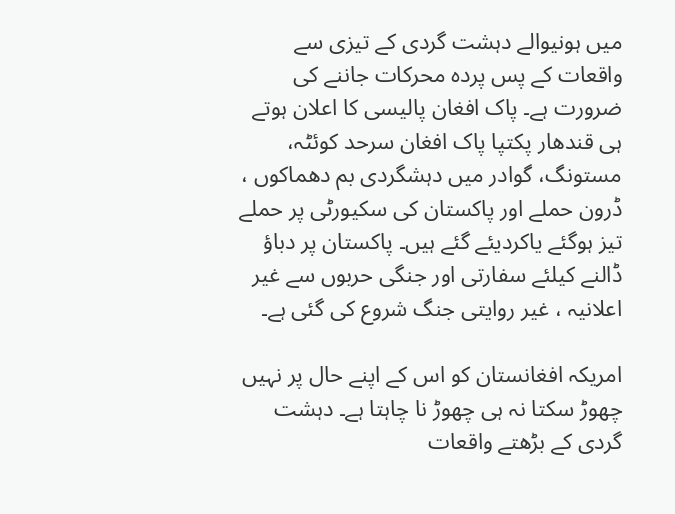میں ہونیوالے دہشت گردی کے تیزی سے واقعات کے پس پردہ محرکات جاننے کی ضرورت ہے۔ پاک افغان پالیسی کا اعلان ہوتے ہی قندھار پکتپا پاک افغان سرحد کوئٹہ، مستونگ، گوادر میں دہشگردی بم دھماکوں ، ڈرون حملے اور پاکستان کی سکیورٹی پر حملے تیز ہوگئے یاکردیئے گئے ہیں۔ پاکستان پر دباؤ ڈالنے کیلئے سفارتی اور جنگی حربوں سے غیر اعلانیہ ، غیر روایتی جنگ شروع کی گئی ہے۔

امریکہ افغانستان کو اس کے اپنے حال پر نہیں چھوڑ سکتا نہ ہی چھوڑ نا چاہتا ہے۔ دہشت گردی کے بڑھتے واقعات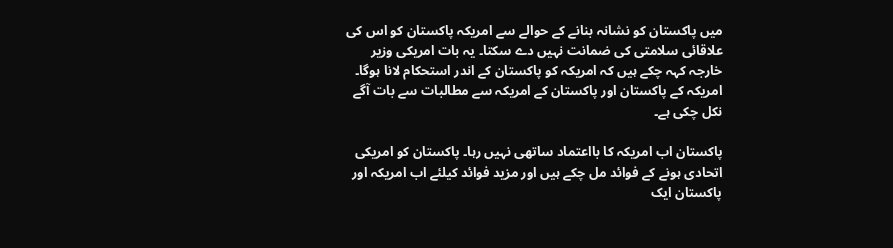میں پاکستان کو نشانہ بنانے کے حوالے سے امریکہ پاکستان کو اس کی علاقائی سلامتی کی ضمانت نہیں دے سکتا۔ یہ بات امریکی وزیر خارجہ کہہ چکے ہیں کہ امریکہ کو پاکستان کے اندر استحکام لانا ہوگا۔ امریکہ کے پاکستان اور پاکستان کے امریکہ سے مطالبات سے بات آگے نکل چکی ہے۔

پاکستان اب امریکہ کا بااعتماد ساتھی نہیں رہا۔ پاکستان کو امریکی اتحادی ہونے کے فوائد مل چکے ہیں اور مزید فوائد کیلئے اب امریکہ اور پاکستان ایک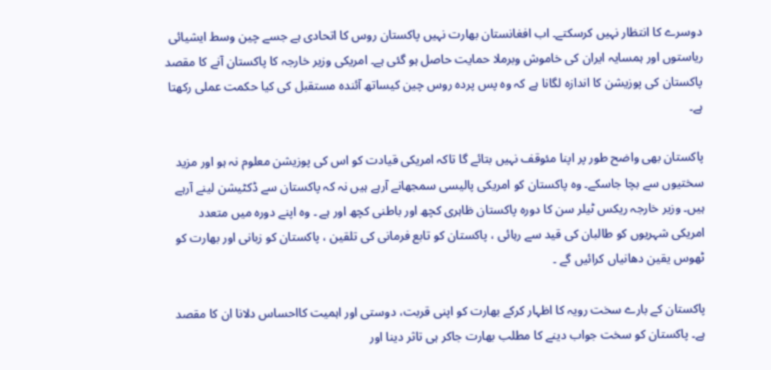دوسرے کا انتظار نہیں کرسکتے۔ اب افغانستان بھارت نہیں پاکستان روس کا اتحادی ہے جسے چین وسط ایشیائی ریاستوں اور ہمسایہ ایران کی خاموش وبرملا حمایت حاصل ہو گئی ہے۔ امریکی وزیر خارجہ کا پاکستان آنے کا مقصد پاکستان کی پوزیشن کا اندازہ لگانا ہے کہ وہ پس پردہ روس چین کیساتھ آئندہ مستقبل کی کیا حکمت عملی رکھتا ہے۔

پاکستان بھی واضح طور پر اپنا مئوقف نہیں بتائے گا تاکہ امریکی قیادت کو اس کی پوزیشن معلوم نہ ہو اور مزید سختیوں سے بچا جاسکے۔ وہ پاکستان کو امریکی پالیسی سمجھانے آرہے ہیں نہ کہ پاکستان سے ڈکٹیشن لینے آرہے ہیں۔ وزیر خارجہ ریکس ٹیلر سن کا دورہ پاکستان ظاہری کچھ اور باطنی کچھ اور ہے ۔ وہ اپنے دورہ میں متعدد امریکی شہریوں کو طالبان کی قید سے رہائی ، پاکستان کو تابع فرمانی کی تلقین ، پاکستان کو زبانی اور بھارت کو ٹھوس یقین دھانیاں کرائیں گے ۔

پاکستان کے بارے سخت رویہ کا اظہار کرکے بھارت کو اپنی قربت، دوستی اور اہمیت کااحساس دلانا ان کا مقصد ہے۔ پاکستان کو سخت جواب دینے کا مطلب بھارت جاکر ہی تاثر دینا اور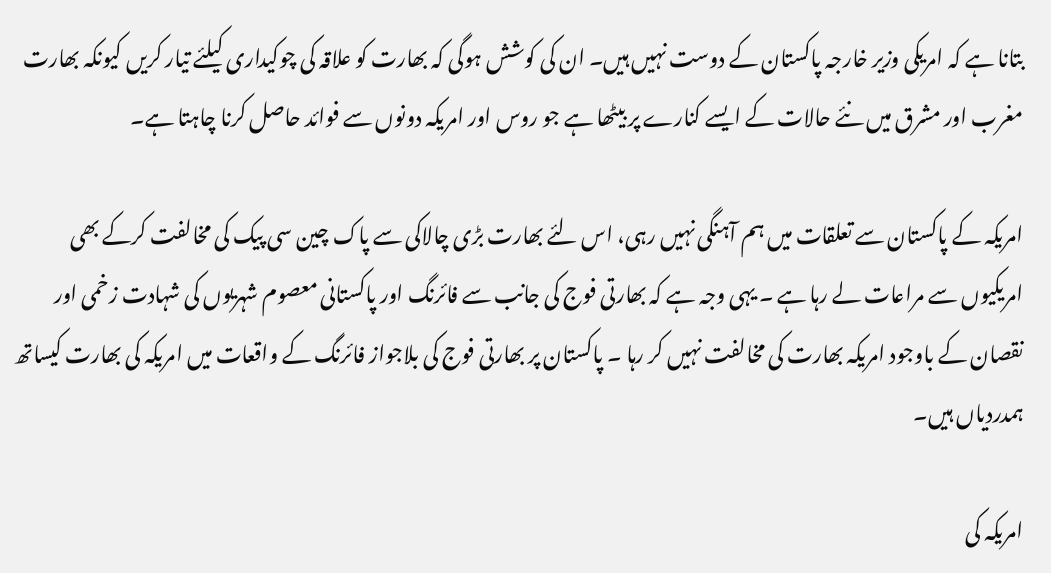بتانا ہے کہ امریکی وزیر خارجہ پاکستان کے دوست نہیں ہیں۔ ان کی کوشش ہوگی کہ بھارت کو علاقہ کی چوکیداری کیلئے تیار کریں کیونکہ بھارت مغرب اور مشرق میں نئے حالات کے ایسے کنارے پر بیٹھا ہے جو روس اور امریکہ دونوں سے فوائد حاصل کرنا چاہتا ہے۔

امریکہ کے پاکستان سے تعلقات میں ہم آہنگی نہیں رہی، اس لئے بھارت بڑی چالاکی سے پاک چین سی پیک کی مخالفت کرکے بھی امریکیوں سے مراعات لے رہا ہے ۔ یہی وجہ ہے کہ بھارتی فوج کی جانب سے فائرنگ اور پاکستانی معصوم شہریوں کی شہادت زخمی اور نقصان کے باوجود امریکہ بھارت کی مخالفت نہیں کر رہا ۔ پاکستان پر بھارتی فوج کی بلاجواز فائرنگ کے واقعات میں امریکہ کی بھارت کیساتھ ہمدردیاں ہیں۔

امریکہ کی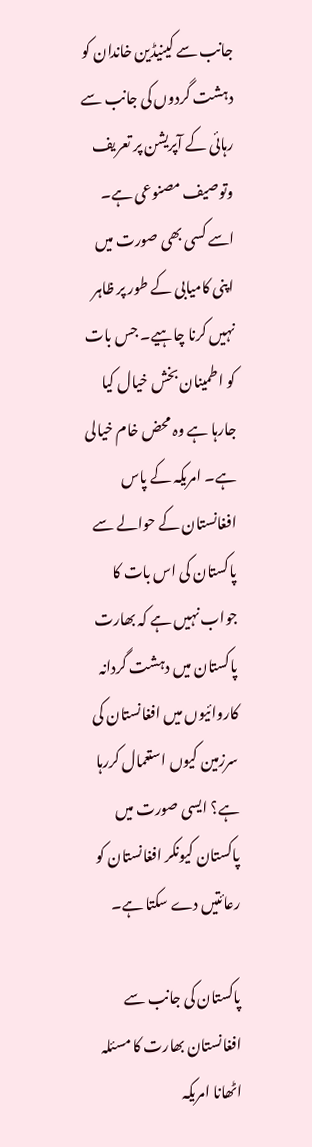جانب سے کینیڈین خاندان کو دہشت گردوں کی جانب سے رہائی کے آپریشن پر تعریف وتوصیف مصنوعی ہے۔ اسے کسی بھی صورت میں اپنی کامیابی کے طور پر ظاہر نہیں کرنا چاہیے۔ جس بات کو اطمینان بخش خیال کیا جارہا ہے وہ محض خام خیالی ہے۔ امریکہ کے پاس افغانستان کے حوالے سے پاکستان کی اس بات کا جواب نہیں ہے کہ بھارت پاکستان میں دہشت گردانہ کاروائیوں میں افغانستان کی سرزمین کیوں استعمال کررہا ہے؟ ایسی صورت میں پاکستان کیونکر افغانستان کو رعائتیں دے سکتا ہے۔

پاکستان کی جانب سے افغانستان بھارت کا مسئلہ اٹھانا امریکہ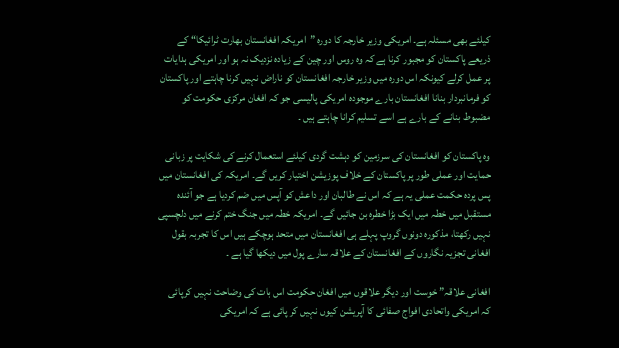کیلئے بھی مسئلہ ہے۔ امریکی وزیر خارجہ کا دورہ ”امریکہ افغانستان بھارت ٹرائیکا“ کے ذریعے پاکستان کو مجبور کرنا ہے کہ وہ روس اور چین کے زیادہ نزدیک نہ ہو اور امریکی ہدایات پر عمل کرلے کیونکہ اس دورہ میں وزیر خارجہ افغانستان کو ناراض نہیں کرنا چاہتے اور پاکستان کو فرمانبردار بنانا افغانستان بارے موجودہ امریکی پالیسی جو کہ افغان مرکزی حکومت کو مضبوط بنانے کے بارے ہے اسے تسلیم کرانا چاہتے ہیں ۔

وہ پاکستان کو افغانستان کی سرزمین کو دہشت گردی کیلئے استعمال کرنے کی شکایت پر زبانی حمایت اور عملی طور پر پاکستان کے خلاف پوزیشن اختیار کریں گے۔ امریکہ کی افغانستان میں پس پردہ حکمت عملی یہ ہے کہ اس نے طالبان اور داعش کو آپس میں ضم کردیا ہے جو آئندہ مستقبل میں خطہ میں ایک بڑا خطرہ بن جائیں گے۔ امریکہ خطہ میں جنگ ختم کرنے میں دلچسپی نہیں رکھتا، مذکورہ دونوں گروپ پہلے ہی افغانستان میں متحد ہوچکے ہیں اس کا تجربہ بقول افغانی تجزیہ نگاروں کے افغانستان کے علاقہ سارے پول میں دیکھا گیا ہے ۔

افغانی علاقہ” خوست اور دیگر علاقوں میں افغان حکومت اس بات کی وضاحت نہیں کرپائی کہ امریکی واتحادی افواج صفائی کا آپریشن کیوں نہیں کر پائی ہے کہ امریکی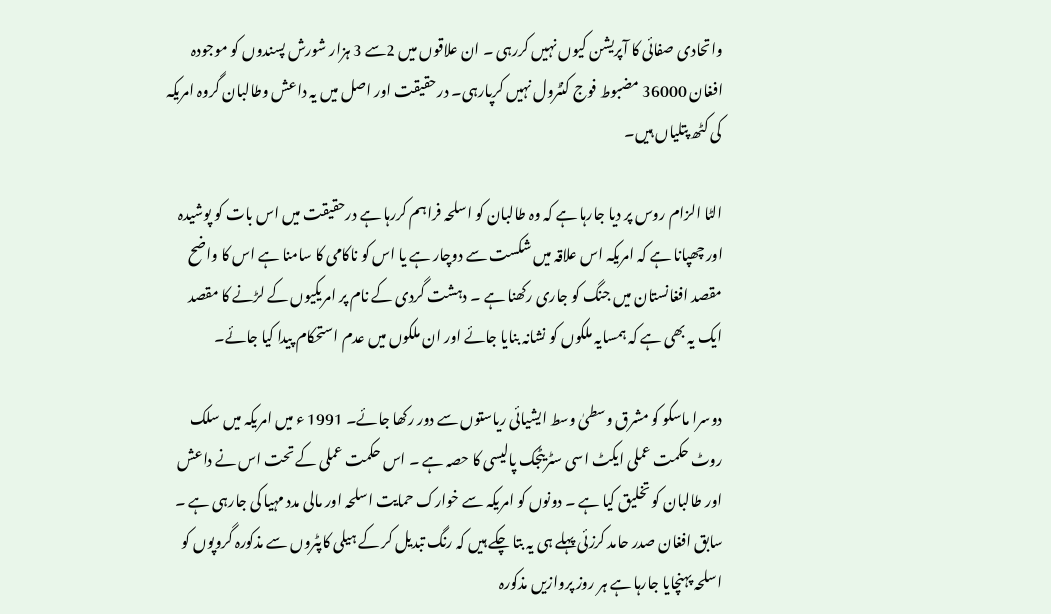واتحادی صفائی کا آپریشن کیوں نہیں کررہی ۔ ان علاقوں میں 2سے 3 ہزار شورش پسندوں کو موجودہ افغان 36000 مضبوط فوج کنٹرول نہیں کرپارہی۔ درحقیقت اور اصل میں یہ داعش وطالبان گروہ امریکہ کی کٹھ پتلیاں ہیں۔

الٹا الزام روس پر دیا جارہا ہے کہ وہ طالبان کو اسلحہ فراہم کررہا ہے درحقیقت میں اس بات کو پوشیدہ اور چھپانا ہے کہ امریکہ اس علاقہ میں شکست سے دوچار ہے یا اس کو ناکامی کا سامنا ہے اس کا واضح مقصد افغانستان میں جنگ کو جاری رکھنا ہے ۔ دہشت گردی کے نام پر امریکیوں کے لڑنے کا مقصد ایک یہ بھی ہے کہ ہمسایہ ملکوں کو نشانہ بنایا جائے اور ان ملکوں میں عدم استحکام پیدا کیا جائے۔

دوسرا ماسکو کو مشرق وسطیٰ وسط ایشیائی ریاستوں سے دور رکھا جائے۔ 1991 ء میں امریکہ میں سلک روٹ حکمت عملی ایکٹ اسی سٹریٹجک پالیسی کا حصہ ہے ۔ اس حکمت عملی کے تحت اس نے داعش اور طالبان کو تخلیق کیا ہے ۔ دونوں کو امریکہ سے خوارک حمایت اسلحہ اور مالی مدد مہیا کی جارہی ہے ۔ سابق افغان صدر حامد کرزئی پہلے ہی یہ بتا چکے ہیں کہ رنگ تبدیل کر کے ہیلی کاپٹروں سے مذکورہ گروپوں کو اسلحہ پہنچایا جارہا ہے ہر روز پروازیں مذکورہ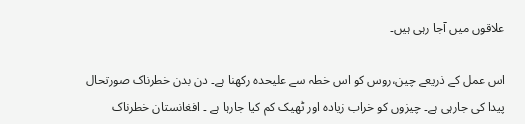علاقوں میں آجا رہی ہیں۔

اس عمل کے ذریعے چین،روس کو اس خطہ سے علیحدہ رکھنا ہے۔ دن بدن خطرناک صورتحال پیدا کی جارہی ہے۔ چیزوں کو خراب زیادہ اور ٹھیک کم کیا جارہا ہے ۔ افغانستان خطرناک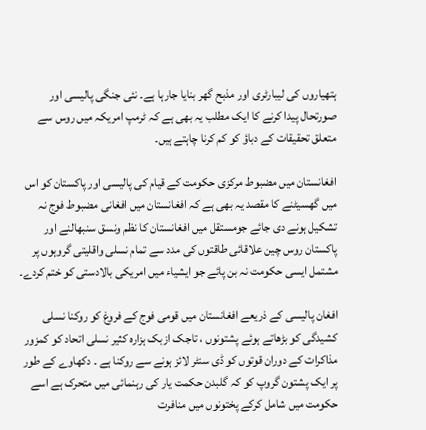ہتھیاروں کی لیبارٹری اور مذبح گھر بنایا جارہا ہے۔ نئی جنگی پالیسی اور صورتحال پیدا کرنے کا ایک مطلب یہ بھی ہے کہ ٹرمپ امریکہ میں روس سے متعلق تحقیقات کے دباؤ کو کم کرنا چاہتے ہیں۔

افغانستان میں مضبوط مرکزی حکومت کے قیام کی پالیسی اور پاکستان کو اس میں گھسیٹنے کا مقصد یہ بھی ہے کہ افغانستان میں افغانی مضبوط فوج نہ تشکیل ہونے دی جائے جومستقل میں افغانستان کا نظم ونسق سنبھالنے اور پاکستان روس چین علاقائی طاقتوں کی مدد سے تمام نسلی واقلیتی گروہوں پر مشتمل ایسی حکومت نہ بن پائے جو ایشیاء میں امریکی بالادستی کو ختم کردے۔

افغان پالیسی کے ذریعے افغانستان میں قومی فوج کے فروغ کو روکنا نسلی کشیدگی کو بڑھاتے ہوئے پشتونوں ، تاجک ازبک ہزارہ کثیر نسلی اتحاد کو کمزور مذاکرات کے دوران قوتوں کو ڈی سنٹر لائز ہونے سے روکنا ہے ۔ دکھاوے کے طور پر ایک پشتون گروپ کو کہ گلبدن حکمت یار کی رہنمائی میں متحرک ہے اسے حکومت میں شامل کرکے پختونوں میں منافرت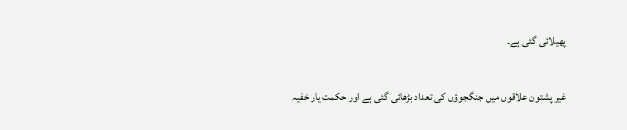پھیلائی گئی ہے۔

غیر پشتون علاقوں میں جنگجوؤں کی تعداد بڑھائی گئی ہے اور حکمت یار خفیہ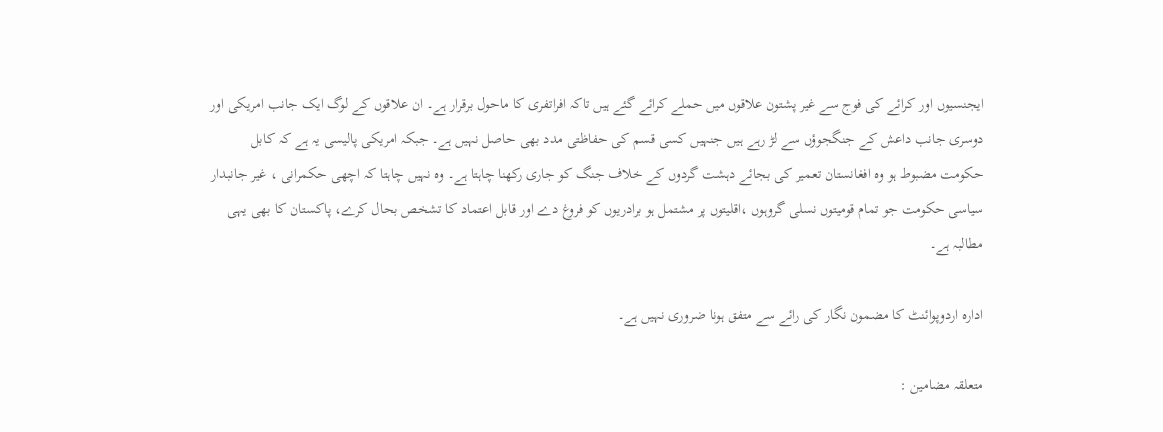ایجنسیوں اور کرائے کی فوج سے غیر پشتون علاقوں میں حملے کرائے گئے ہیں تاکہ افراتفری کا ماحول برقرار ہے۔ ان علاقوں کے لوگ ایک جانب امریکی اور دوسری جانب داعش کے جنگجوؤں سے لڑ رہے ہیں جنہیں کسی قسم کی حفاظتی مدد بھی حاصل نہیں ہے۔ جبکہ امریکی پالیسی یہ ہے کہ کابل حکومت مضبوط ہو وہ افغانستان تعمیر کی بجائے دہشت گردوں کے خلاف جنگ کو جاری رکھنا چاہتا ہے۔ وہ نہیں چاہتا کہ اچھی حکمرانی ، غیر جانبدار سیاسی حکومت جو تمام قومیتوں نسلی گروہوں ،اقلیتوں پر مشتمل ہو برادریوں کو فروغ دے اور قابل اعتماد کا تشخص بحال کرے، پاکستان کا بھی یہی مطالبہ ہے۔

ادارہ اردوپوائنٹ کا مضمون نگار کی رائے سے متفق ہونا ضروری نہیں ہے۔

متعلقہ مضامین :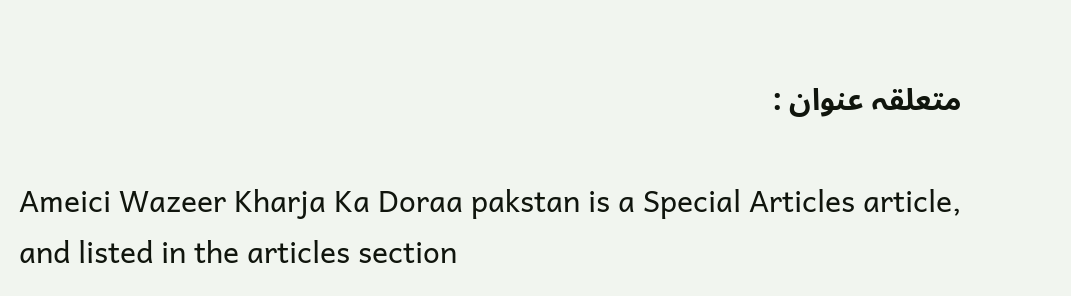متعلقہ عنوان :

Ameici Wazeer Kharja Ka Doraa pakstan is a Special Articles article, and listed in the articles section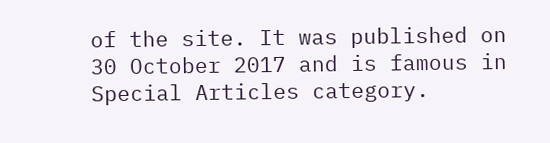of the site. It was published on 30 October 2017 and is famous in Special Articles category.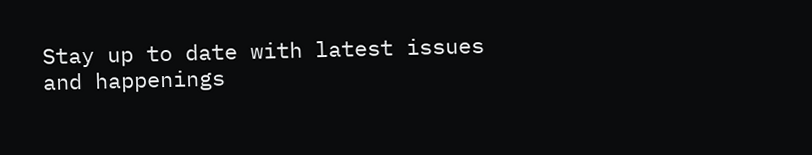Stay up to date with latest issues and happenings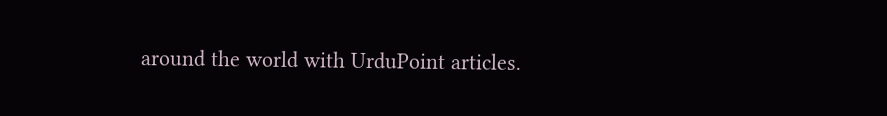around the world with UrduPoint articles.